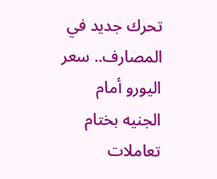تحرك جديد في المصارف.. سعر اليورو أمام الجنيه بختام تعاملات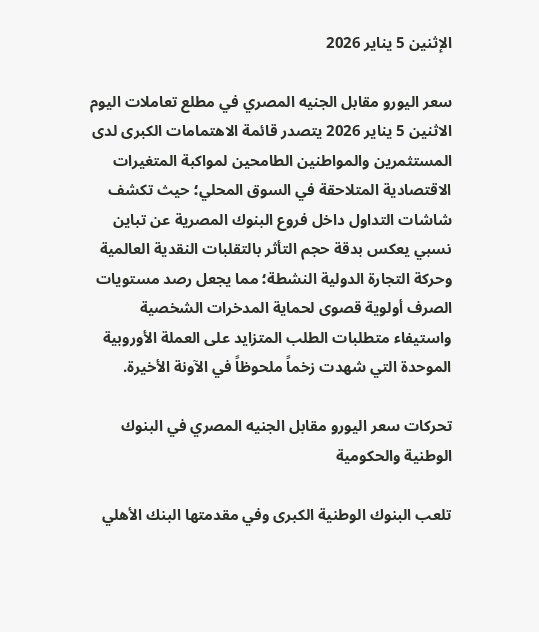الإثنين 5 يناير 2026

سعر اليورو مقابل الجنيه المصري في مطلع تعاملات اليوم الاثنين 5 يناير 2026 يتصدر قائمة الاهتمامات الكبرى لدى المستثمرين والمواطنين الطامحين لمواكبة المتغيرات الاقتصادية المتلاحقة في السوق المحلي؛ حيث تكشف شاشات التداول داخل فروع البنوك المصرية عن تباين نسبي يعكس بدقة حجم التأثر بالتقلبات النقدية العالمية وحركة التجارة الدولية النشطة؛ مما يجعل رصد مستويات الصرف أولوية قصوى لحماية المدخرات الشخصية واستيفاء متطلبات الطلب المتزايد على العملة الأوروبية الموحدة التي شهدت زخماً ملحوظاً في الآونة الأخيرة.

تحركات سعر اليورو مقابل الجنيه المصري في البنوك الوطنية والحكومية

تلعب البنوك الوطنية الكبرى وفي مقدمتها البنك الأهلي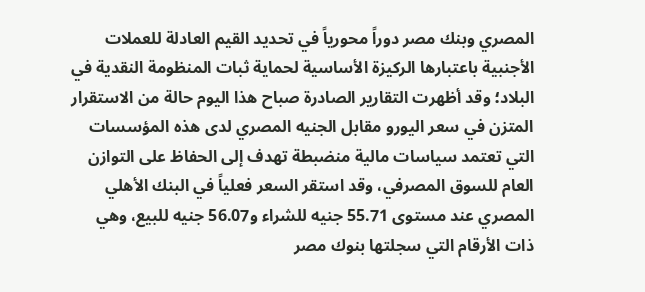المصري وبنك مصر دوراً محورياً في تحديد القيم العادلة للعملات الأجنبية باعتبارها الركيزة الأساسية لحماية ثبات المنظومة النقدية في البلاد؛ وقد أظهرت التقارير الصادرة صباح هذا اليوم حالة من الاستقرار المتزن في سعر اليورو مقابل الجنيه المصري لدى هذه المؤسسات التي تعتمد سياسات مالية منضبطة تهدف إلى الحفاظ على التوازن العام للسوق المصرفي، وقد استقر السعر فعلياً في البنك الأهلي المصري عند مستوى 55.71 جنيه للشراء و56.07 جنيه للبيع، وهي ذات الأرقام التي سجلتها بنوك مصر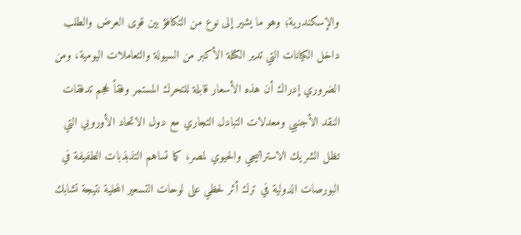والإسكندرية؛ وهو ما يشير إلى نوع من التكافؤ بين قوى العرض والطلب داخل الكيانات التي تدير الكتلة الأكبر من السيولة والتعاملات اليومية، ومن الضروري إدراك أن هذه الأسعار قابلة للتحرك المستمر وفقاً لحجم تدفقات النقد الأجنبي ومعدلات التبادل التجاري مع دول الاتحاد الأوروبي التي تظل الشريك الاستراتيجي والحيوي لمصر، كما تساهم التذبذبات الطفيفة في البورصات الدولية في ترك أثر لحظي على لوحات التسعير المحلية نتيجة تشابك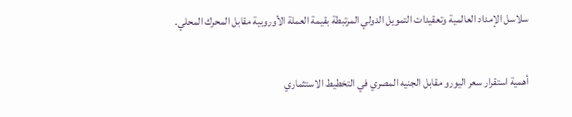سلاسل الإمداد العالمية وتعقيدات التمويل الدولي المرتبطة بقيمة العملة الأوروبية مقابل المحرك المحلي.

أهمية استقرار سعر اليورو مقابل الجنيه المصري في التخطيط الاستثماري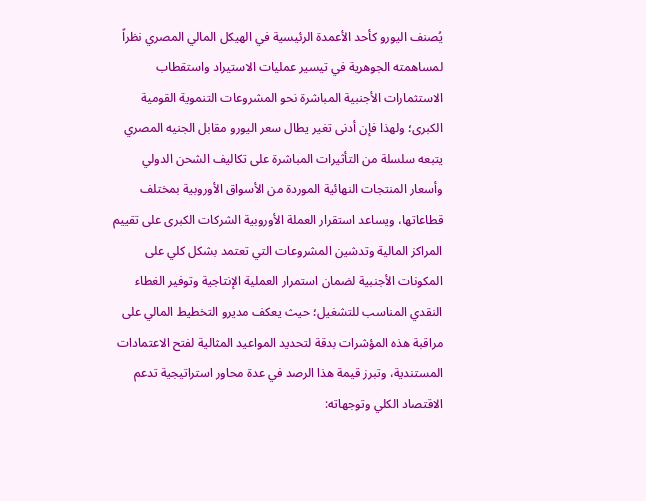يُصنف اليورو كأحد الأعمدة الرئيسية في الهيكل المالي المصري نظراً لمساهمته الجوهرية في تيسير عمليات الاستيراد واستقطاب الاستثمارات الأجنبية المباشرة نحو المشروعات التنموية القومية الكبرى؛ ولهذا فإن أدنى تغير يطال سعر اليورو مقابل الجنيه المصري يتبعه سلسلة من التأثيرات المباشرة على تكاليف الشحن الدولي وأسعار المنتجات النهائية الموردة من الأسواق الأوروبية بمختلف قطاعاتها، ويساعد استقرار العملة الأوروبية الشركات الكبرى على تقييم المراكز المالية وتدشين المشروعات التي تعتمد بشكل كلي على المكونات الأجنبية لضمان استمرار العملية الإنتاجية وتوفير الغطاء النقدي المناسب للتشغيل؛ حيث يعكف مديرو التخطيط المالي على مراقبة هذه المؤشرات بدقة لتحديد المواعيد المثالية لفتح الاعتمادات المستندية، وتبرز قيمة هذا الرصد في عدة محاور استراتيجية تدعم الاقتصاد الكلي وتوجهاته: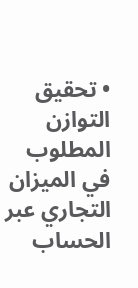• تحقيق التوازن المطلوب في الميزان التجاري عبر الحساب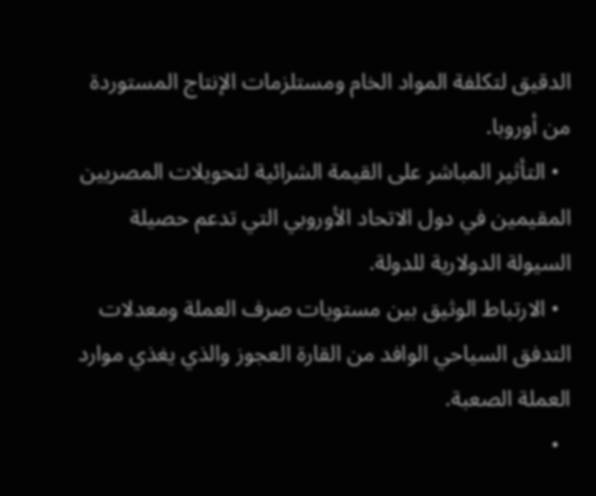الدقيق لتكلفة المواد الخام ومستلزمات الإنتاج المستوردة من أوروبا.
  • التأثير المباشر على القيمة الشرائية لتحويلات المصريين المقيمين في دول الاتحاد الأوروبي التي تدعم حصيلة السيولة الدولارية للدولة.
  • الارتباط الوثيق بين مستويات صرف العملة ومعدلات التدفق السياحي الوافد من القارة العجوز والذي يغذي موارد العملة الصعبة.
  •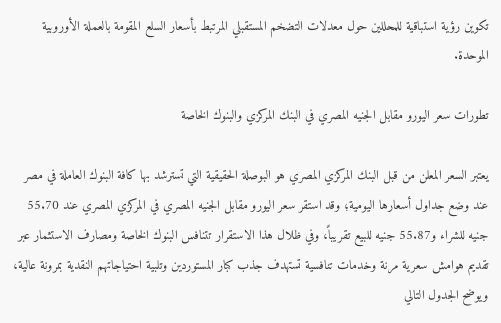تكوين رؤية استباقية للمحللين حول معدلات التضخم المستقبلي المرتبط بأسعار السلع المقومة بالعملة الأوروبية الموحدة.

تطورات سعر اليورو مقابل الجنيه المصري في البنك المركزي والبنوك الخاصة

يعتبر السعر المعلن من قبل البنك المركزي المصري هو البوصلة الحقيقية التي تسترشد بها كافة البنوك العاملة في مصر عند وضع جداول أسعارها اليومية؛ وقد استقر سعر اليورو مقابل الجنيه المصري في المركزي المصري عند 55.70 جنيه للشراء و55.87 جنيه للبيع تقريباً، وفي ظلال هذا الاستقرار تتنافس البنوك الخاصة ومصارف الاستثمار عبر تقديم هوامش سعرية مرنة وخدمات تنافسية تستهدف جذب كبار المستوردين وتلبية احتياجاتهم النقدية بمرونة عالية، ويوضح الجدول التالي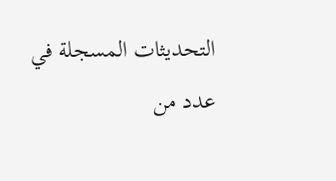التحديثات المسجلة في عدد من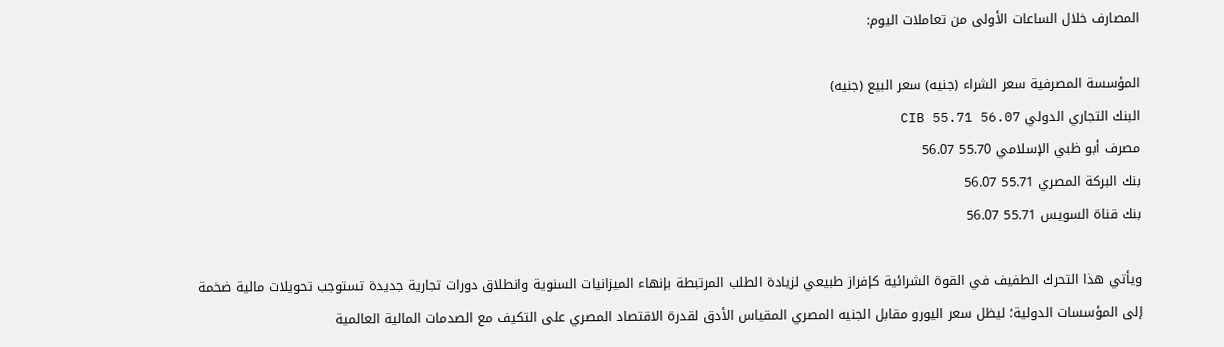المصارف خلال الساعات الأولى من تعاملات اليوم:

المؤسسة المصرفية سعر الشراء (جنيه) سعر البيع (جنيه)
البنك التجاري الدولي CIB 55.71 56.07
مصرف أبو ظبي الإسلامي 55.70 56.07
بنك البركة المصري 55.71 56.07
بنك قناة السويس 55.71 56.07

ويأتي هذا التحرك الطفيف في القوة الشرائية كإفراز طبيعي لزيادة الطلب المرتبطة بإنهاء الميزانيات السنوية وانطلاق دورات تجارية جديدة تستوجب تحويلات مالية ضخمة إلى المؤسسات الدولية؛ ليظل سعر اليورو مقابل الجنيه المصري المقياس الأدق لقدرة الاقتصاد المصري على التكيف مع الصدمات المالية العالمية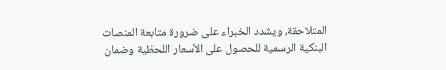المتلاحقة، ويشدد الخبراء على ضرورة متابعة المنصات البنكية الرسمية للحصول على الأسعار اللحظية وضمان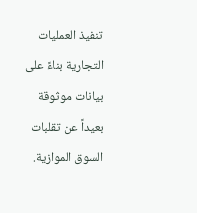تنفيذ العمليات التجارية بناءً على بيانات موثوقة بعيداً عن تقلبات السوق الموازية.